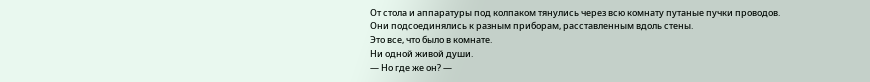От стола и аппаратуры под колпаком тянулись через всю комнату путаные пучки проводов. Они подсоединялись к разным приборам, расставленным вдоль стены.
Это все, что было в комнате.
Ни одной живой души.
— Но где же он? —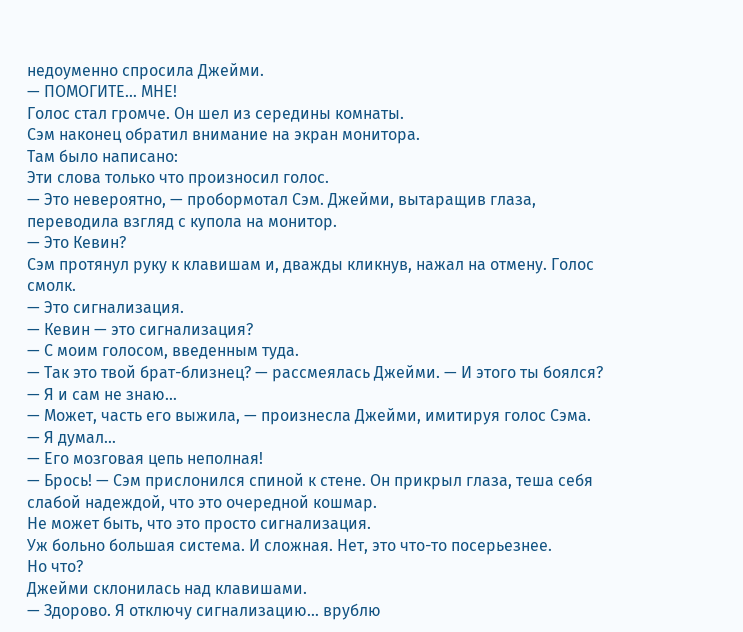недоуменно спросила Джейми.
— ПОМОГИТЕ… МНЕ!
Голос стал громче. Он шел из середины комнаты.
Сэм наконец обратил внимание на экран монитора.
Там было написано:
Эти слова только что произносил голос.
— Это невероятно, — пробормотал Сэм. Джейми, вытаращив глаза, переводила взгляд с купола на монитор.
— Это Кевин?
Сэм протянул руку к клавишам и, дважды кликнув, нажал на отмену. Голос смолк.
— Это сигнализация.
— Кевин — это сигнализация?
— С моим голосом, введенным туда.
— Так это твой брат-близнец? — рассмеялась Джейми. — И этого ты боялся?
— Я и сам не знаю…
— Может, часть его выжила, — произнесла Джейми, имитируя голос Сэма.
— Я думал…
— Его мозговая цепь неполная!
— Брось! — Сэм прислонился спиной к стене. Он прикрыл глаза, теша себя слабой надеждой, что это очередной кошмар.
Не может быть, что это просто сигнализация.
Уж больно большая система. И сложная. Нет, это что-то посерьезнее.
Но что?
Джейми склонилась над клавишами.
— Здорово. Я отключу сигнализацию… врублю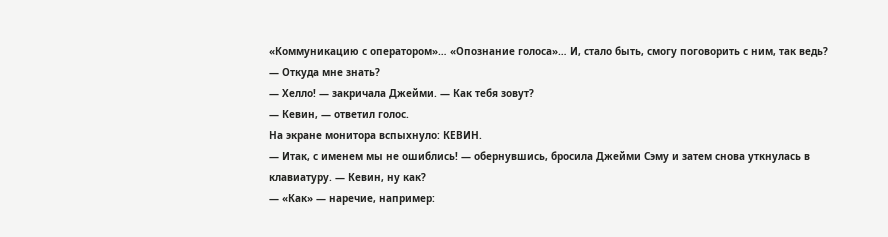«Коммуникацию с оператором»… «Опознание голоса»… И, стало быть, смогу поговорить с ним, так ведь?
— Откуда мне знать?
— Хелло! — закричала Джейми. — Как тебя зовут?
— Кевин, — ответил голос.
На экране монитора вспыхнуло: КЕВИН.
— Итак, с именем мы не ошиблись! — обернувшись, бросила Джейми Сэму и затем снова уткнулась в клавиатуру. — Кевин, ну как?
— «Как» — наречие, например: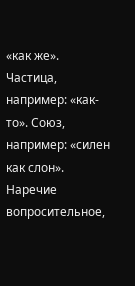«как же». Частица, например: «как-то». Союз, например: «силен как слон». Наречие вопросительное,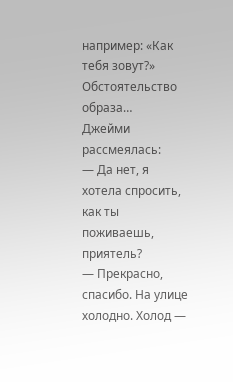например: «Как тебя зовут?» Обстоятельство образа…
Джейми рассмеялась:
— Да нет, я хотела спросить, как ты поживаешь, приятель?
— Прекрасно, спасибо. На улице холодно. Холод —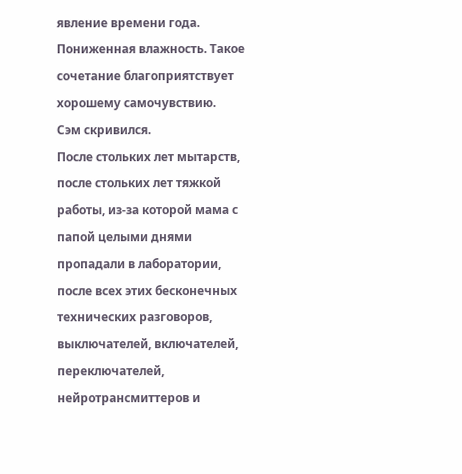явление времени года. Пониженная влажность. Такое сочетание благоприятствует хорошему самочувствию.
Сэм скривился.
После стольких лет мытарств, после стольких лет тяжкой работы, из-за которой мама с папой целыми днями пропадали в лаборатории, после всех этих бесконечных технических разговоров, выключателей, включателей, переключателей, нейротрансмиттеров и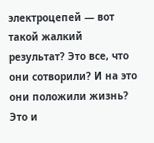электроцепей — вот такой жалкий результат? Это все, что они сотворили? И на это они положили жизнь? Это и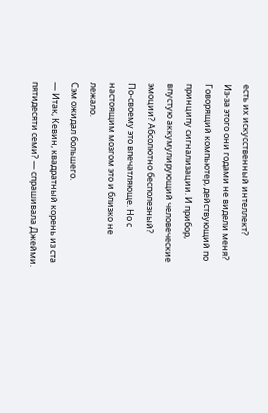есть их искусственный интеллект?
Из-за этого они годами не видели меня?
Говорящий компьютер, действующий по принципу сигнализации. И прибор, впустую аккумулирующий человеческие эмоции? Абсолютно бесполезный?
По-своему это впечатляюще. Но с настоящим мозгом это и близко не лежало.
Сэм ожидал большего.
— Итак, Кевин, квадратный корень из ста пятидесяти семи? — спрашивала Джейми.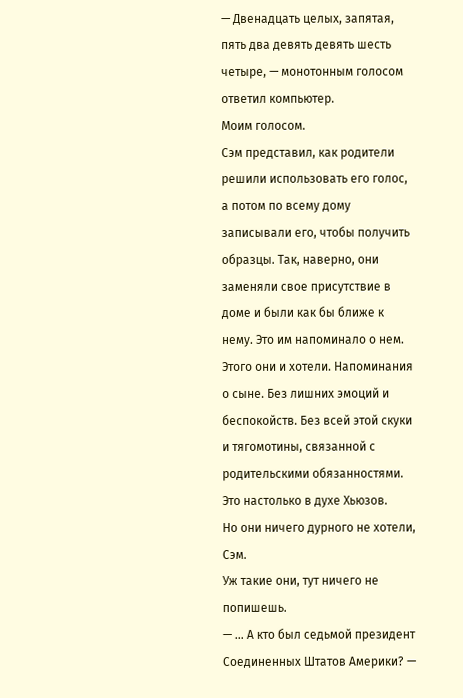— Двенадцать целых, запятая, пять два девять девять шесть четыре, — монотонным голосом ответил компьютер.
Моим голосом.
Сэм представил, как родители решили использовать его голос, а потом по всему дому записывали его, чтобы получить образцы. Так, наверно, они заменяли свое присутствие в доме и были как бы ближе к нему. Это им напоминало о нем.
Этого они и хотели. Напоминания о сыне. Без лишних эмоций и беспокойств. Без всей этой скуки и тягомотины, связанной с родительскими обязанностями.
Это настолько в духе Хьюзов.
Но они ничего дурного не хотели, Сэм.
Уж такие они, тут ничего не попишешь.
— … А кто был седьмой президент Соединенных Штатов Америки? —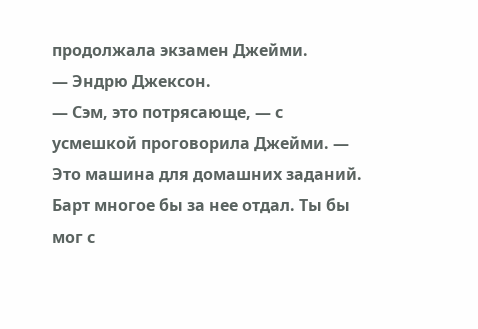продолжала экзамен Джейми.
— Эндрю Джексон.
— Сэм, это потрясающе, — с усмешкой проговорила Джейми. — Это машина для домашних заданий. Барт многое бы за нее отдал. Ты бы мог с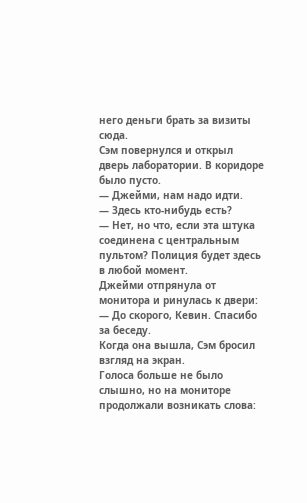него деньги брать за визиты сюда.
Сэм повернулся и открыл дверь лаборатории. В коридоре было пусто.
— Джейми, нам надо идти.
— Здесь кто-нибудь есть?
— Нет, но что, если эта штука соединена с центральным пультом? Полиция будет здесь в любой момент.
Джейми отпрянула от монитора и ринулась к двери:
— До скорого, Кевин. Спасибо за беседу.
Когда она вышла, Сэм бросил взгляд на экран.
Голоса больше не было слышно, но на мониторе продолжали возникать слова: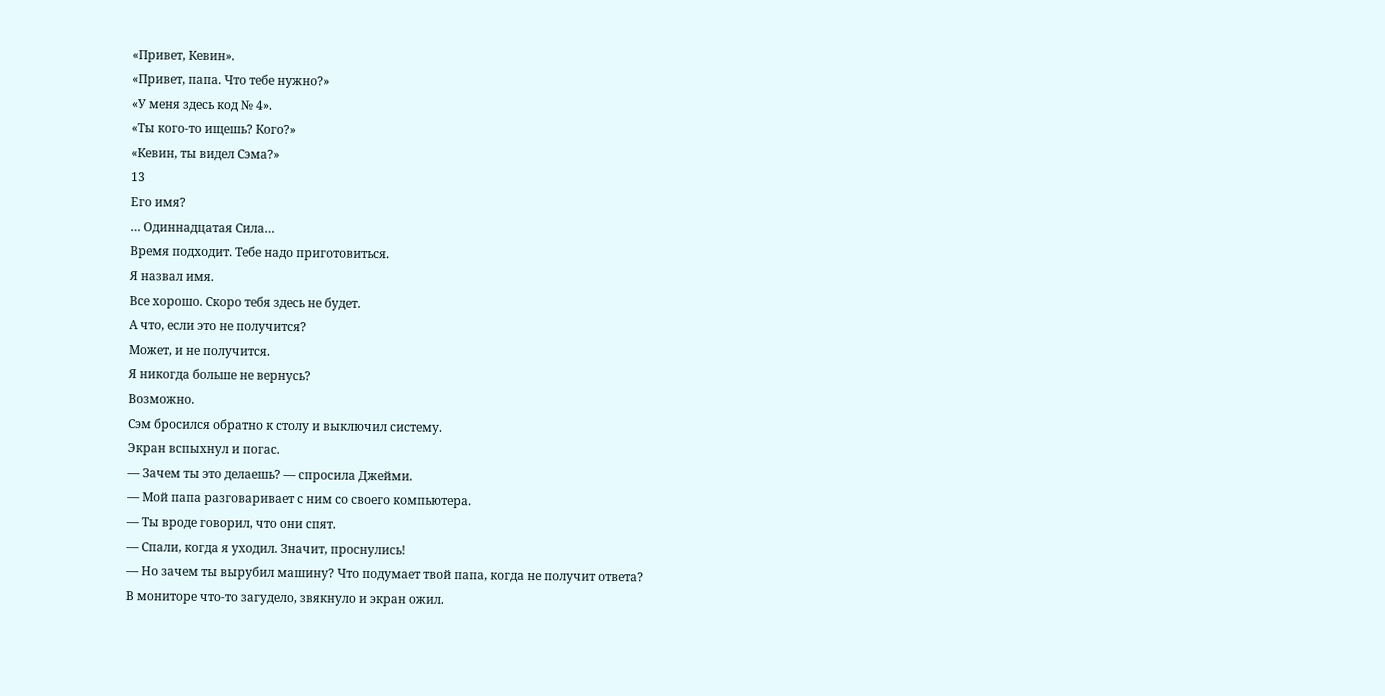«Привет, Кевин».
«Привет, папа. Что тебе нужно?»
«У меня здесь код № 4».
«Ты кого-то ищешь? Кого?»
«Кевин, ты видел Сэма?»
13
Его имя?
… Одиннадцатая Сила…
Время подходит. Тебе надо приготовиться.
Я назвал имя.
Все хорошо. Скоро тебя здесь не будет.
А что, если это не получится?
Может, и не получится.
Я никогда больше не вернусь?
Возможно.
Сэм бросился обратно к столу и выключил систему.
Экран вспыхнул и погас.
— Зачем ты это делаешь? — спросила Джейми.
— Мой папа разговаривает с ним со своего компьютера.
— Ты вроде говорил, что они спят.
— Спали, когда я уходил. Значит, проснулись!
— Но зачем ты вырубил машину? Что подумает твой папа, когда не получит ответа?
В мониторе что-то загудело, звякнуло и экран ожил.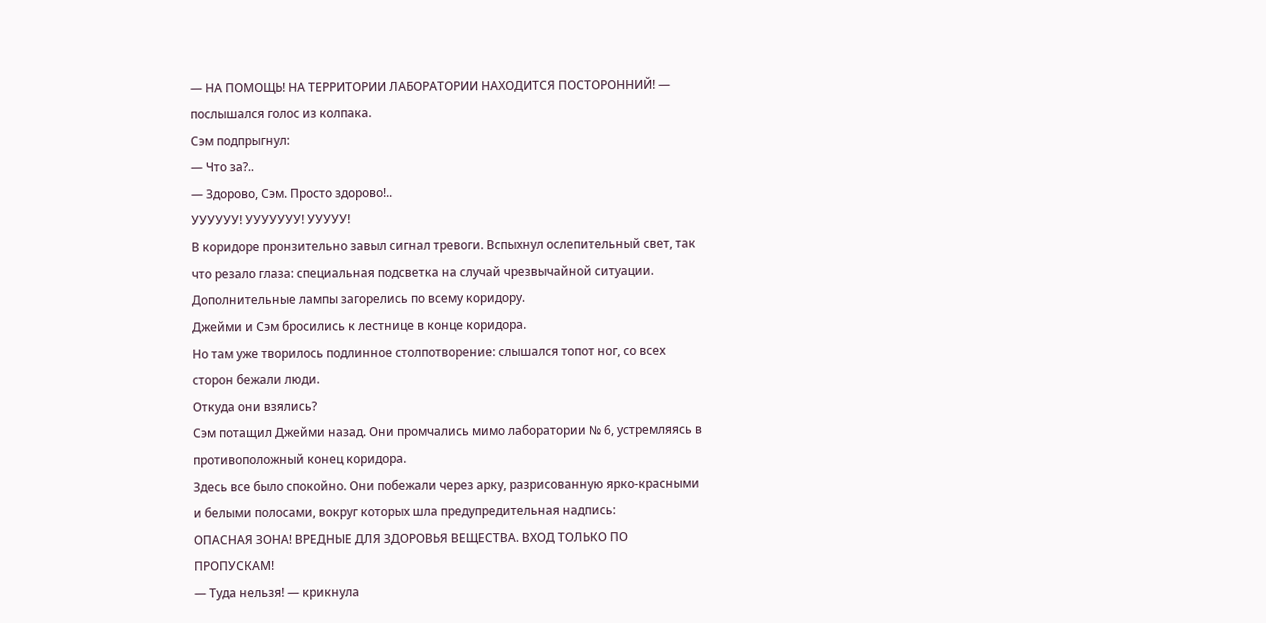— НА ПОМОЩЬ! НА ТЕРРИТОРИИ ЛАБОРАТОРИИ НАХОДИТСЯ ПОСТОРОННИЙ! — послышался голос из колпака.
Сэм подпрыгнул:
— Что за?..
— Здорово, Сэм. Просто здорово!..
УУУУУУ! УУУУУУУ! УУУУУ!
В коридоре пронзительно завыл сигнал тревоги. Вспыхнул ослепительный свет, так что резало глаза: специальная подсветка на случай чрезвычайной ситуации. Дополнительные лампы загорелись по всему коридору.
Джейми и Сэм бросились к лестнице в конце коридора.
Но там уже творилось подлинное столпотворение: слышался топот ног, со всех сторон бежали люди.
Откуда они взялись?
Сэм потащил Джейми назад. Они промчались мимо лаборатории № 6, устремляясь в противоположный конец коридора.
Здесь все было спокойно. Они побежали через арку, разрисованную ярко-красными и белыми полосами, вокруг которых шла предупредительная надпись:
ОПАСНАЯ ЗОНА! ВРЕДНЫЕ ДЛЯ ЗДОРОВЬЯ ВЕЩЕСТВА. ВХОД ТОЛЬКО ПО ПРОПУСКАМ!
— Туда нельзя! — крикнула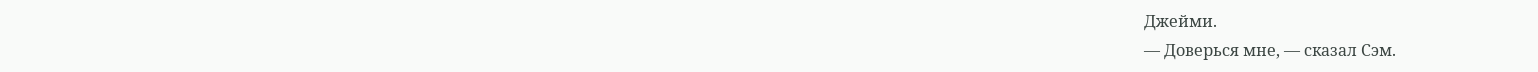Джейми.
— Доверься мне, — сказал Сэм.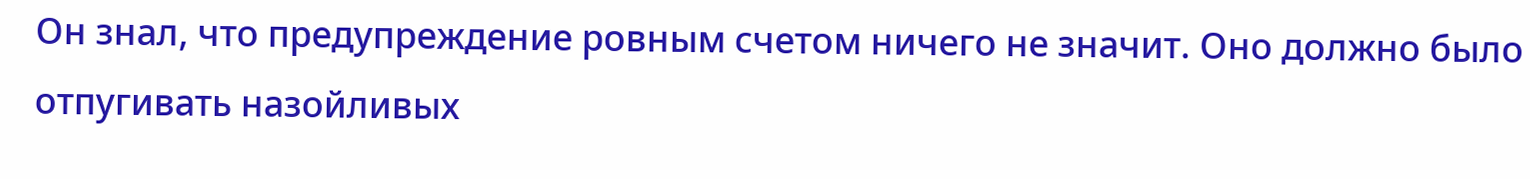Он знал, что предупреждение ровным счетом ничего не значит. Оно должно было отпугивать назойливых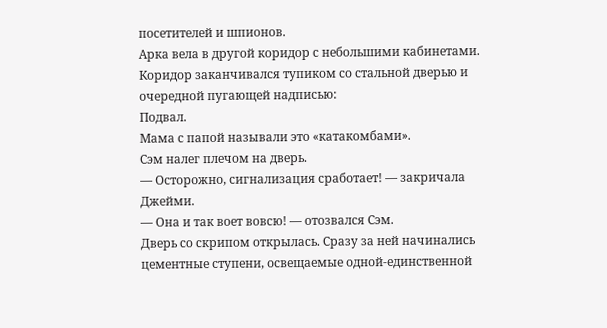посетителей и шпионов.
Арка вела в другой коридор с небольшими кабинетами. Коридор заканчивался тупиком со стальной дверью и очередной пугающей надписью:
Подвал.
Мама с папой называли это «катакомбами».
Сэм налег плечом на дверь.
— Осторожно, сигнализация сработает! — закричала Джейми.
— Она и так воет вовсю! — отозвался Сэм.
Дверь со скрипом открылась. Сразу за ней начинались цементные ступени, освещаемые одной-единственной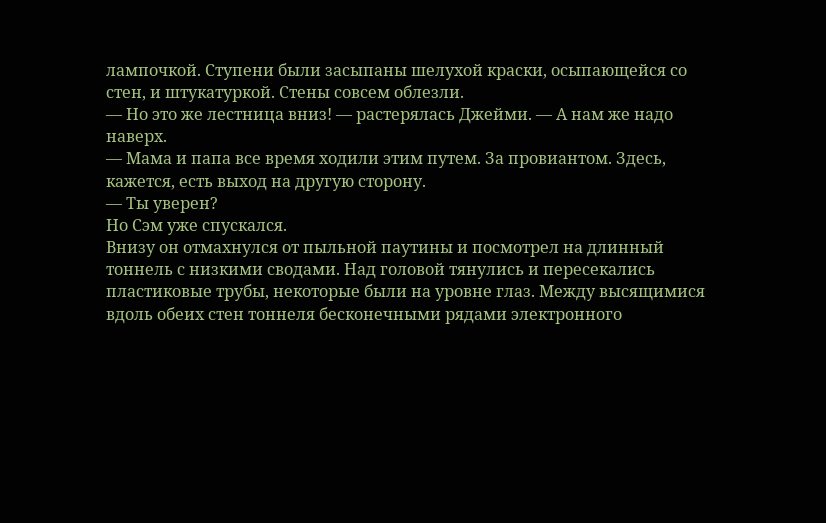лампочкой. Ступени были засыпаны шелухой краски, осыпающейся со стен, и штукатуркой. Стены совсем облезли.
— Но это же лестница вниз! — растерялась Джейми. — А нам же надо наверх.
— Мама и папа все время ходили этим путем. За провиантом. Здесь, кажется, есть выход на другую сторону.
— Ты уверен?
Но Сэм уже спускался.
Внизу он отмахнулся от пыльной паутины и посмотрел на длинный тоннель с низкими сводами. Над головой тянулись и пересекались пластиковые трубы, некоторые были на уровне глаз. Между высящимися вдоль обеих стен тоннеля бесконечными рядами электронного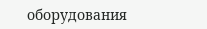оборудования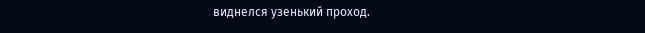виднелся узенький проход.